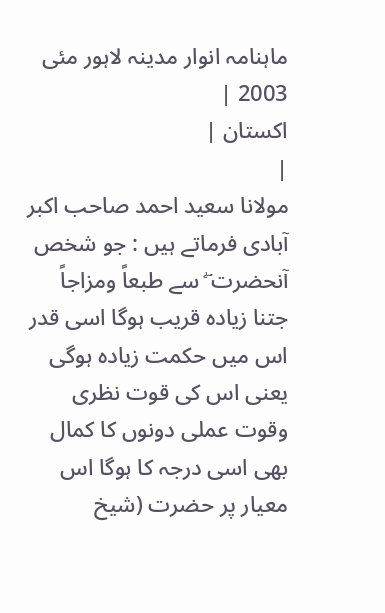ماہنامہ انوار مدینہ لاہور مئی 2003 |
اكستان |
|
مولانا سعید احمد صاحب اکبر آبادی فرماتے ہیں : جو شخص آنحضرت ۖ سے طبعاً ومزاجاً جتنا زیادہ قریب ہوگا اسی قدر اس میں حکمت زیادہ ہوگی یعنی اس کی قوت نظری وقوت عملی دونوں کا کمال بھی اسی درجہ کا ہوگا اس معیار پر حضرت (شیخ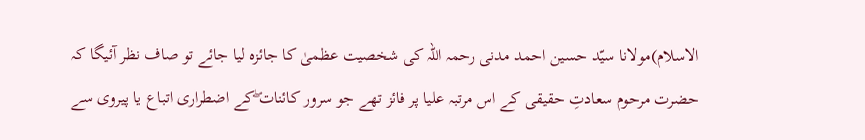الاسلام)مولانا سیّد حسین احمد مدنی رحمہ اللہ کی شخصیت عظمیٰ کا جائزہ لیا جائے تو صاف نظر آئیگا کہ حضرت مرحوم سعادتِ حقیقی کے اس مرتبہ علیا پر فائز تھے جو سرور کائنات ۖکے اضطراری اتباع یا پیروی سے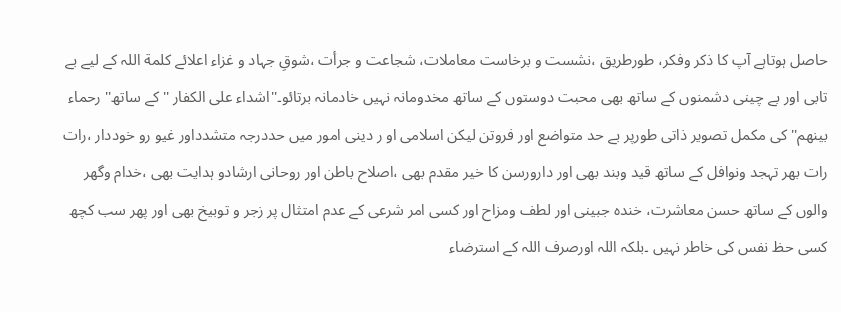حاصل ہوتاہے آپ کا ذکر وفکر، طورطریق ،نشست و برخاست معاملات، شجاعت و جرأت ،شوقِ جہاد و غزاء اعلائے کلمة اللہ کے لیے بے تابی اور بے چینی دشمنوں کے ساتھ بھی محبت دوستوں کے ساتھ مخدومانہ نہیں خادمانہ برتائو۔''اشداء علی الکفار '' کے ساتھ'' رحماء بینھم'' کی مکمل تصویر ذاتی طورپر بے حد متواضع اور فروتن لیکن اسلامی او ر دینی امور میں حددرجہ متشدداور غیو رو خوددار ،رات رات بھر تہجد ونوافل کے ساتھ قید وبند بھی اور دارورسن کا خیر مقدم بھی ،اصلاح باطن اور روحانی ارشادو ہدایت بھی ،خدام وگھر والوں کے ساتھ حسن معاشرت، خندہ جبینی اور لطف ومزاح اور کسی امر شرعی کے عدم امتثال پر زجر و توبیخ بھی اور پھر سب کچھ کسی حظ نفس کی خاطر نہیں ۔بلکہ اللہ اورصرف اللہ کے استرضاء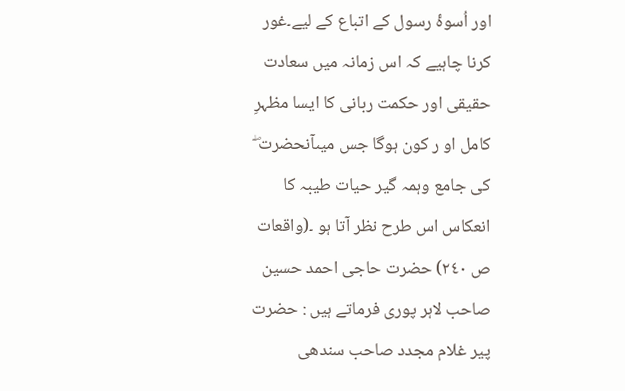اور اُسوۂ رسول کے اتباع کے لیے۔غور کرنا چاہیے کہ اس زمانہ میں سعادت حقیقی اور حکمت ربانی کا ایسا مظہرِ کامل او ر کون ہوگا جس میںآنحضرت ۖ کی جامع وہمہ گیر حیات طیبہ کا انعکاس اس طرح نظر آتا ہو ۔(واقعات ص ٢٤٠) حضرت حاجی احمد حسین صاحب لاہر پوری فرماتے ہیں : حضرت پیر غلام مجدد صاحب سندھی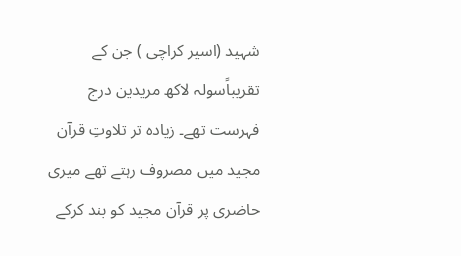شہید (اسیر کراچی ) جن کے تقریباًسولہ لاکھ مریدین درج فہرست تھے۔ زیادہ تر تلاوتِ قرآن مجید میں مصروف رہتے تھے میری حاضری پر قرآن مجید کو بند کرکے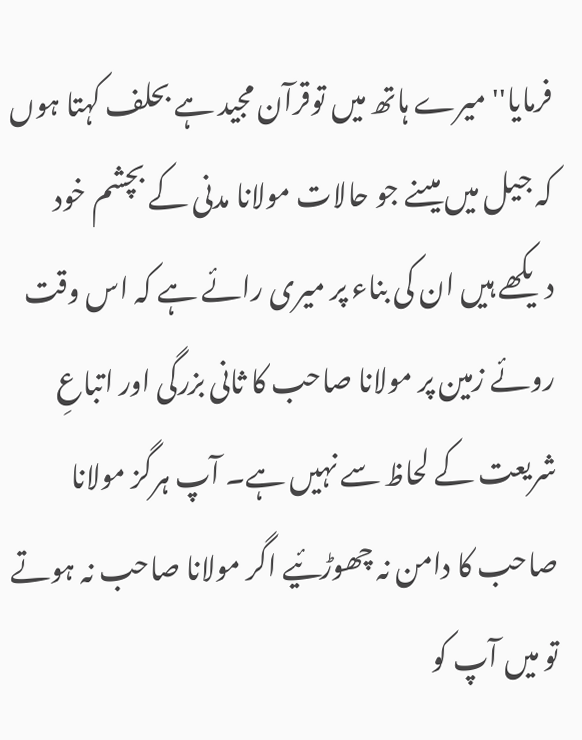فرمایا'' میرے ہاتھ میں توقرآن مجید ہے بحلف کہتا ہوں کہ جیل میں میںنے جو حالات مولانا مدنی کے بچشم خود دیکھے ہیں ان کی بناء پر میری رائے ہے کہ اس وقت روئے زمین پر مولانا صاحب کا ثانی بزرگی اور اتباعِ شریعت کے لحاظ سے نہیں ہے۔ آپ ہرگز مولانا صاحب کا دامن نہ چھوڑئیے اگر مولانا صاحب نہ ہوتے تو میں آپ کو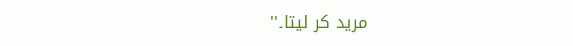مرید کر لیتا۔''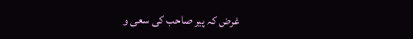غرض کہ پیر صاحب کی سعی و